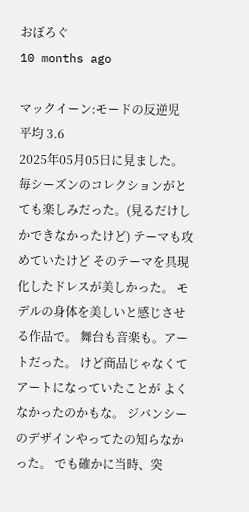おぼろぐ
10 months ago

マックイーン:モードの反逆児
平均 3.6
2025年05月05日に見ました。
毎シーズンのコレクションがとても楽しみだった。(見るだけしかできなかったけど) テーマも攻めていたけど そのテーマを具現化したドレスが美しかった。 モデルの身体を美しいと感じさせる作品で。 舞台も音楽も。アートだった。 けど商品じゃなくてアートになっていたことが よくなかったのかもな。 ジバンシーのデザインやってたの知らなかった。 でも確かに当時、突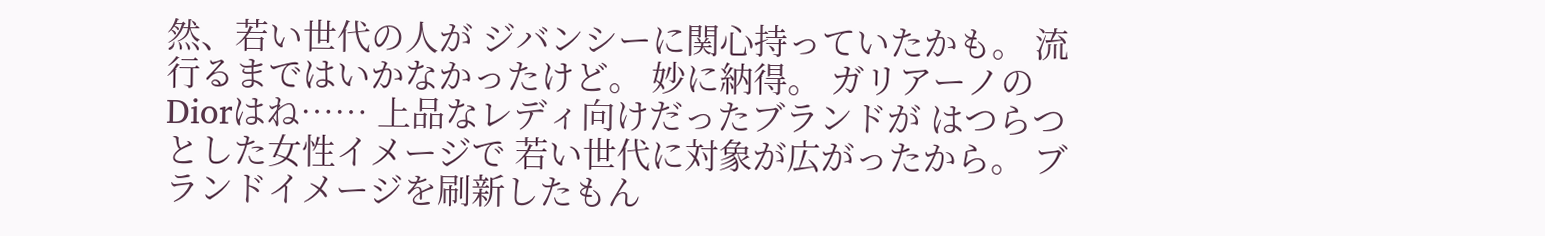然、若い世代の人が ジバンシーに関心持っていたかも。 流行るまではいかなかったけど。 妙に納得。 ガリアーノのDiorはね…… 上品なレディ向けだったブランドが はつらつとした女性イメージで 若い世代に対象が広がったから。 ブランドイメージを刷新したもん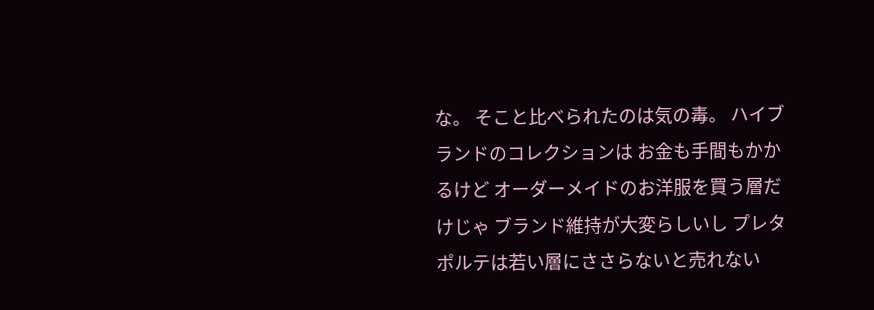な。 そこと比べられたのは気の毒。 ハイブランドのコレクションは お金も手間もかかるけど オーダーメイドのお洋服を買う層だけじゃ ブランド維持が大変らしいし プレタポルテは若い層にささらないと売れない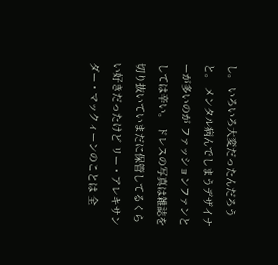し。 いろいろ大変だったんだろうと。 メンタル病んでしまうデザイナーが多いのが ファッションファンとしては辛い。 ドレスの写真は雑誌を切り抜いていまだに保管してるくらい好きだったけど リー・アレキサンダー・マックィーンのことは 全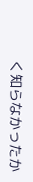く知らなかったか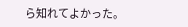ら知れてよかった。